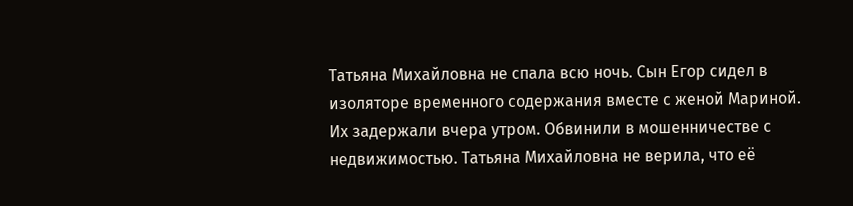Татьяна Михайловна не спала всю ночь. Сын Егор сидел в изоляторе временного содержания вместе с женой Мариной. Их задержали вчера утром. Обвинили в мошенничестве с недвижимостью. Татьяна Михайловна не верила, что её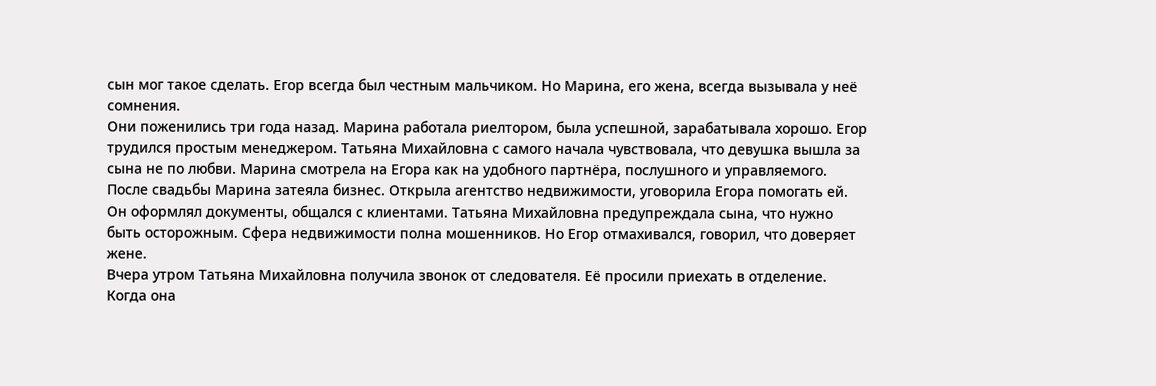сын мог такое сделать. Егор всегда был честным мальчиком. Но Марина, его жена, всегда вызывала у неё сомнения.
Они поженились три года назад. Марина работала риелтором, была успешной, зарабатывала хорошо. Егор трудился простым менеджером. Татьяна Михайловна с самого начала чувствовала, что девушка вышла за сына не по любви. Марина смотрела на Егора как на удобного партнёра, послушного и управляемого.
После свадьбы Марина затеяла бизнес. Открыла агентство недвижимости, уговорила Егора помогать ей. Он оформлял документы, общался с клиентами. Татьяна Михайловна предупреждала сына, что нужно быть осторожным. Сфера недвижимости полна мошенников. Но Егор отмахивался, говорил, что доверяет жене.
Вчера утром Татьяна Михайловна получила звонок от следователя. Её просили приехать в отделение. Когда она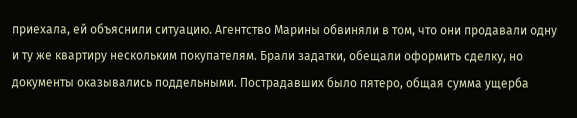приехала, ей объяснили ситуацию. Агентство Марины обвиняли в том, что они продавали одну и ту же квартиру нескольким покупателям. Брали задатки, обещали оформить сделку, но документы оказывались поддельными. Пострадавших было пятеро, общая сумма ущерба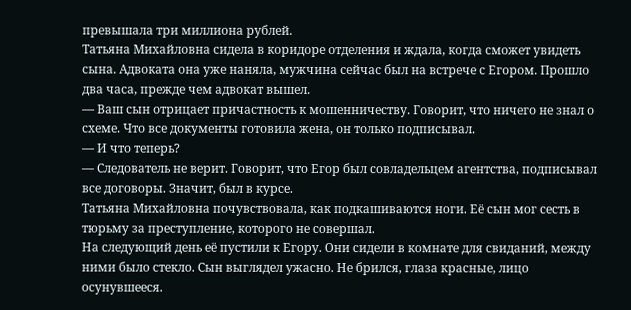превышала три миллиона рублей.
Татьяна Михайловна сидела в коридоре отделения и ждала, когда сможет увидеть сына. Адвоката она уже наняла, мужчина сейчас был на встрече с Егором. Прошло два часа, прежде чем адвокат вышел.
— Ваш сын отрицает причастность к мошенничеству. Говорит, что ничего не знал о схеме. Что все документы готовила жена, он только подписывал.
— И что теперь?
— Следователь не верит. Говорит, что Егор был совладельцем агентства, подписывал все договоры. Значит, был в курсе.
Татьяна Михайловна почувствовала, как подкашиваются ноги. Её сын мог сесть в тюрьму за преступление, которого не совершал.
На следующий день её пустили к Егору. Они сидели в комнате для свиданий, между ними было стекло. Сын выглядел ужасно. Не брился, глаза красные, лицо осунувшееся.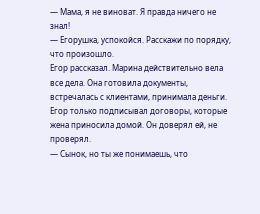— Мама, я не виноват. Я правда ничего не знал!
— Егорушка, успокойся. Расскажи по порядку, что произошло.
Егор рассказал. Марина действительно вела все дела. Она готовила документы, встречалась с клиентами, принимала деньги. Егор только подписывал договоры, которые жена приносила домой. Он доверял ей, не проверял.
— Сынок, но ты же понимаешь, что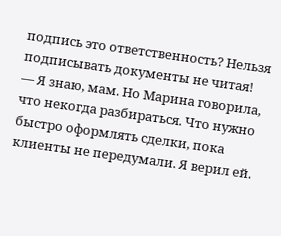подпись это ответственность? Нельзя подписывать документы не читая!
— Я знаю, мам. Но Марина говорила, что некогда разбираться. Что нужно быстро оформлять сделки, пока клиенты не передумали. Я верил ей.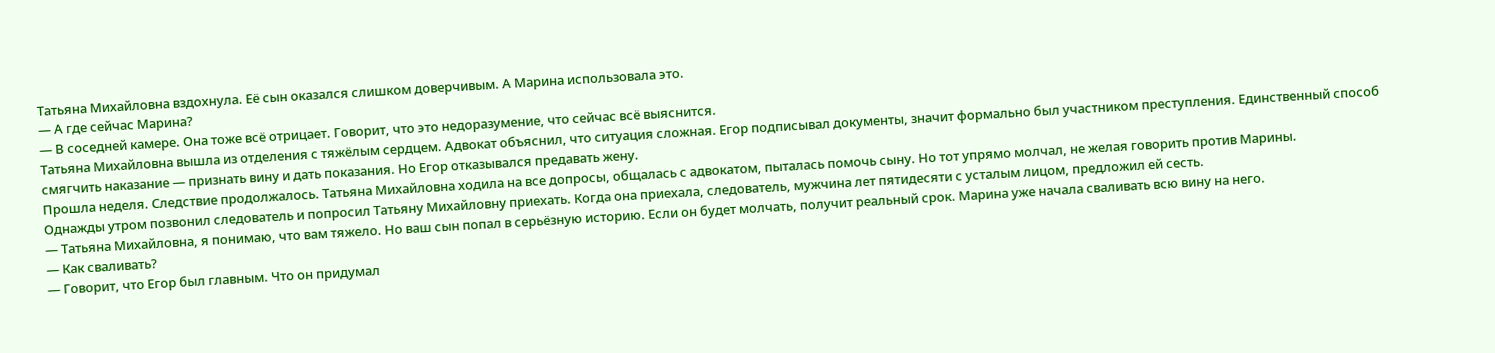Татьяна Михайловна вздохнула. Её сын оказался слишком доверчивым. А Марина использовала это.
— А где сейчас Марина?
— В соседней камере. Она тоже всё отрицает. Говорит, что это недоразумение, что сейчас всё выяснится.
Татьяна Михайловна вышла из отделения с тяжёлым сердцем. Адвокат объяснил, что ситуация сложная. Егор подписывал документы, значит формально был участником преступления. Единственный способ смягчить наказание — признать вину и дать показания. Но Егор отказывался предавать жену.
Прошла неделя. Следствие продолжалось. Татьяна Михайловна ходила на все допросы, общалась с адвокатом, пыталась помочь сыну. Но тот упрямо молчал, не желая говорить против Марины.
Однажды утром позвонил следователь и попросил Татьяну Михайловну приехать. Когда она приехала, следователь, мужчина лет пятидесяти с усталым лицом, предложил ей сесть.
— Татьяна Михайловна, я понимаю, что вам тяжело. Но ваш сын попал в серьёзную историю. Если он будет молчать, получит реальный срок. Марина уже начала сваливать всю вину на него.
— Как сваливать?
— Говорит, что Егор был главным. Что он придумал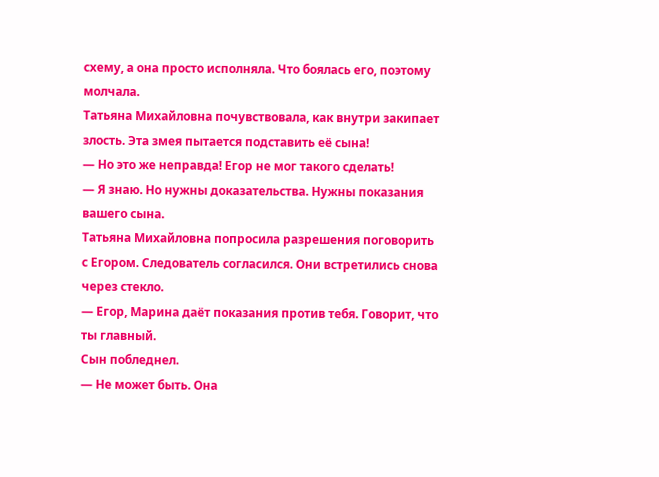схему, а она просто исполняла. Что боялась его, поэтому молчала.
Татьяна Михайловна почувствовала, как внутри закипает злость. Эта змея пытается подставить её сына!
— Но это же неправда! Егор не мог такого сделать!
— Я знаю. Но нужны доказательства. Нужны показания вашего сына.
Татьяна Михайловна попросила разрешения поговорить с Егором. Следователь согласился. Они встретились снова через стекло.
— Егор, Марина даёт показания против тебя. Говорит, что ты главный.
Сын побледнел.
— Не может быть. Она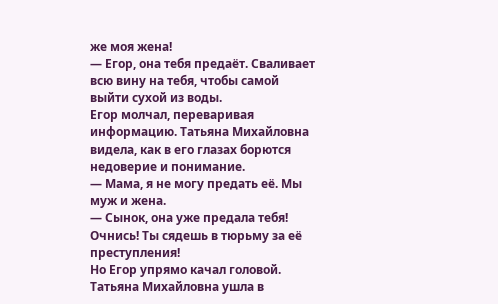же моя жена!
— Егор, она тебя предаёт. Сваливает всю вину на тебя, чтобы самой выйти сухой из воды.
Егор молчал, переваривая информацию. Татьяна Михайловна видела, как в его глазах борются недоверие и понимание.
— Мама, я не могу предать её. Мы муж и жена.
— Сынок, она уже предала тебя! Очнись! Ты сядешь в тюрьму за её преступления!
Но Егор упрямо качал головой. Татьяна Михайловна ушла в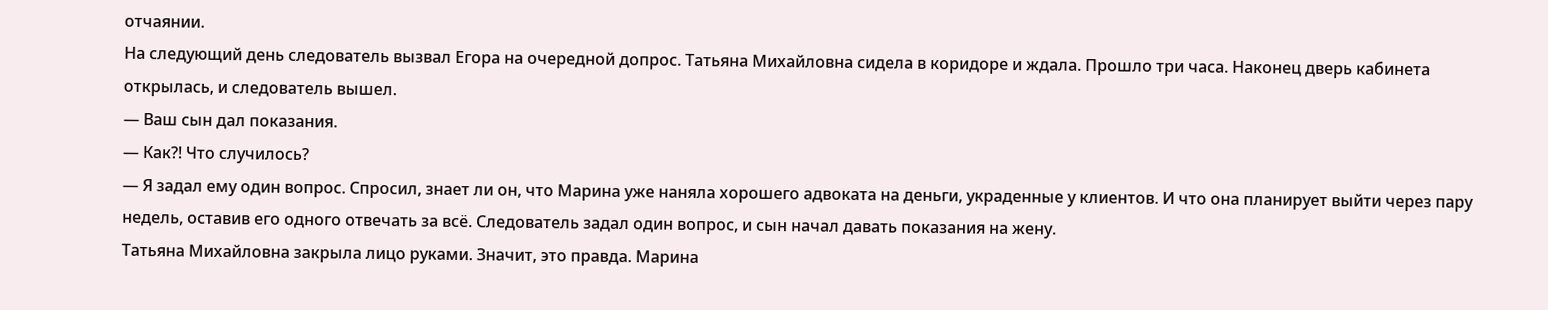отчаянии.
На следующий день следователь вызвал Егора на очередной допрос. Татьяна Михайловна сидела в коридоре и ждала. Прошло три часа. Наконец дверь кабинета открылась, и следователь вышел.
— Ваш сын дал показания.
— Как?! Что случилось?
— Я задал ему один вопрос. Спросил, знает ли он, что Марина уже наняла хорошего адвоката на деньги, украденные у клиентов. И что она планирует выйти через пару недель, оставив его одного отвечать за всё. Следователь задал один вопрос, и сын начал давать показания на жену.
Татьяна Михайловна закрыла лицо руками. Значит, это правда. Марина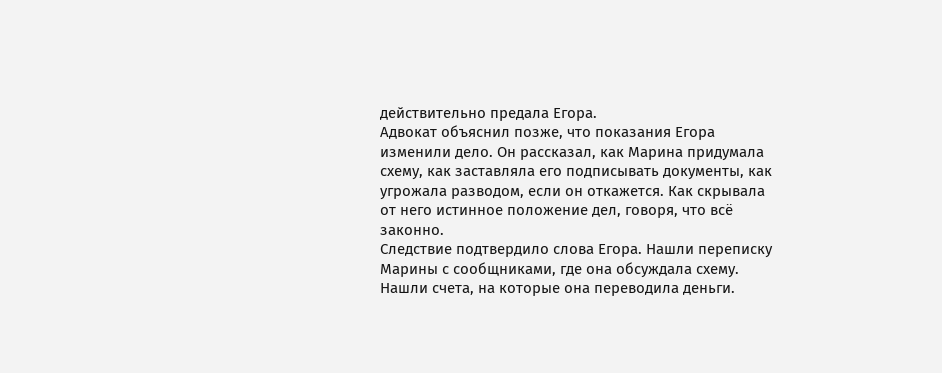действительно предала Егора.
Адвокат объяснил позже, что показания Егора изменили дело. Он рассказал, как Марина придумала схему, как заставляла его подписывать документы, как угрожала разводом, если он откажется. Как скрывала от него истинное положение дел, говоря, что всё законно.
Следствие подтвердило слова Егора. Нашли переписку Марины с сообщниками, где она обсуждала схему. Нашли счета, на которые она переводила деньги.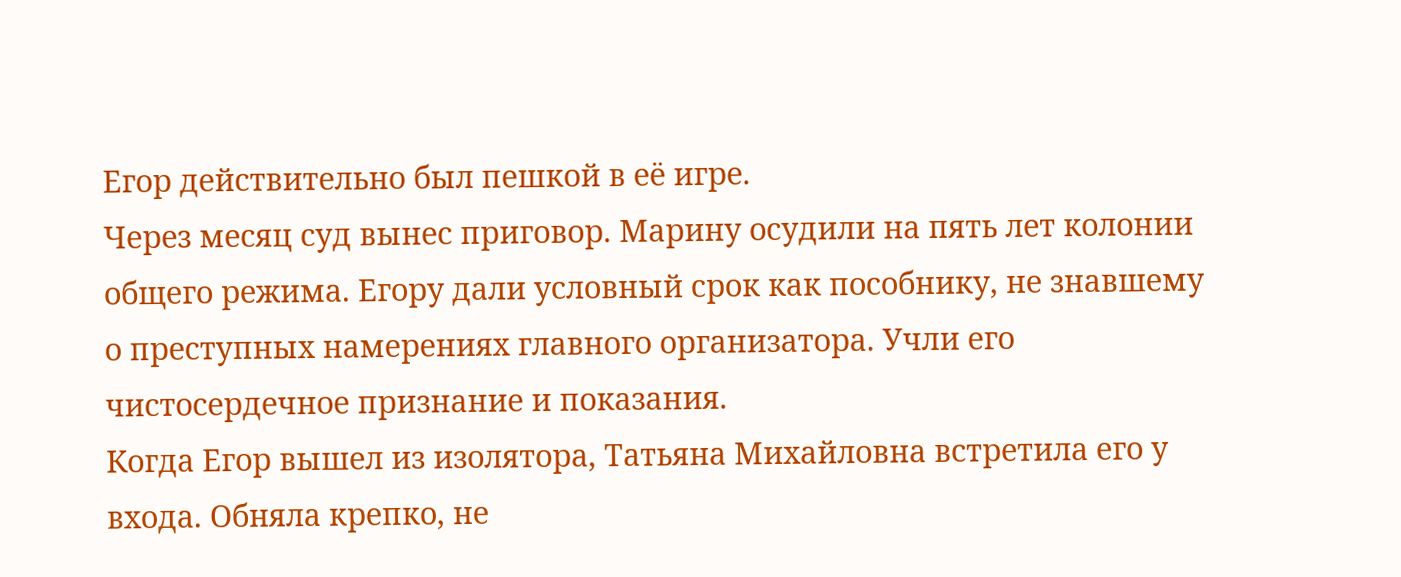Егор действительно был пешкой в её игре.
Через месяц суд вынес приговор. Марину осудили на пять лет колонии общего режима. Егору дали условный срок как пособнику, не знавшему о преступных намерениях главного организатора. Учли его чистосердечное признание и показания.
Когда Егор вышел из изолятора, Татьяна Михайловна встретила его у входа. Обняла крепко, не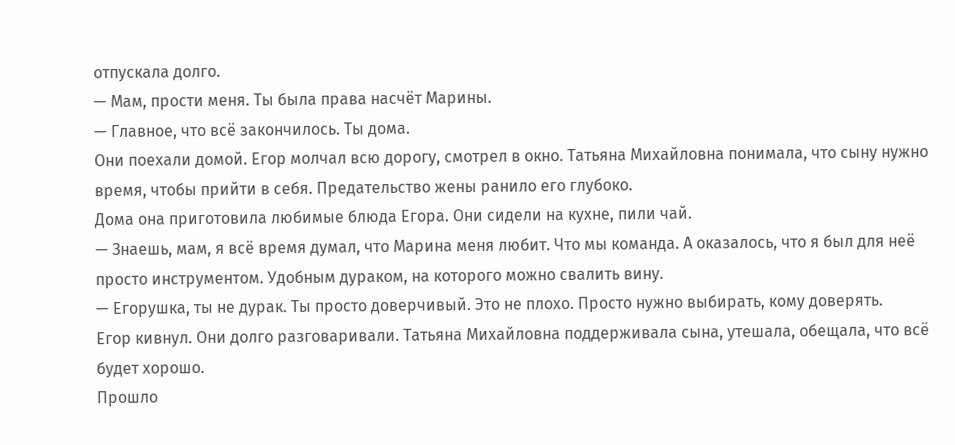отпускала долго.
— Мам, прости меня. Ты была права насчёт Марины.
— Главное, что всё закончилось. Ты дома.
Они поехали домой. Егор молчал всю дорогу, смотрел в окно. Татьяна Михайловна понимала, что сыну нужно время, чтобы прийти в себя. Предательство жены ранило его глубоко.
Дома она приготовила любимые блюда Егора. Они сидели на кухне, пили чай.
— Знаешь, мам, я всё время думал, что Марина меня любит. Что мы команда. А оказалось, что я был для неё просто инструментом. Удобным дураком, на которого можно свалить вину.
— Егорушка, ты не дурак. Ты просто доверчивый. Это не плохо. Просто нужно выбирать, кому доверять.
Егор кивнул. Они долго разговаривали. Татьяна Михайловна поддерживала сына, утешала, обещала, что всё будет хорошо.
Прошло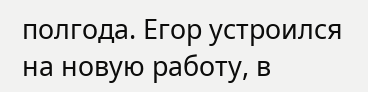полгода. Егор устроился на новую работу, в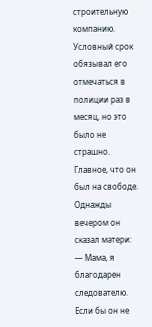строительную компанию. Условный срок обязывал его отмечаться в полиции раз в месяц, но это было не страшно. Главное, что он был на свободе.
Однажды вечером он сказал матери:
— Мама, я благодарен следователю. Если бы он не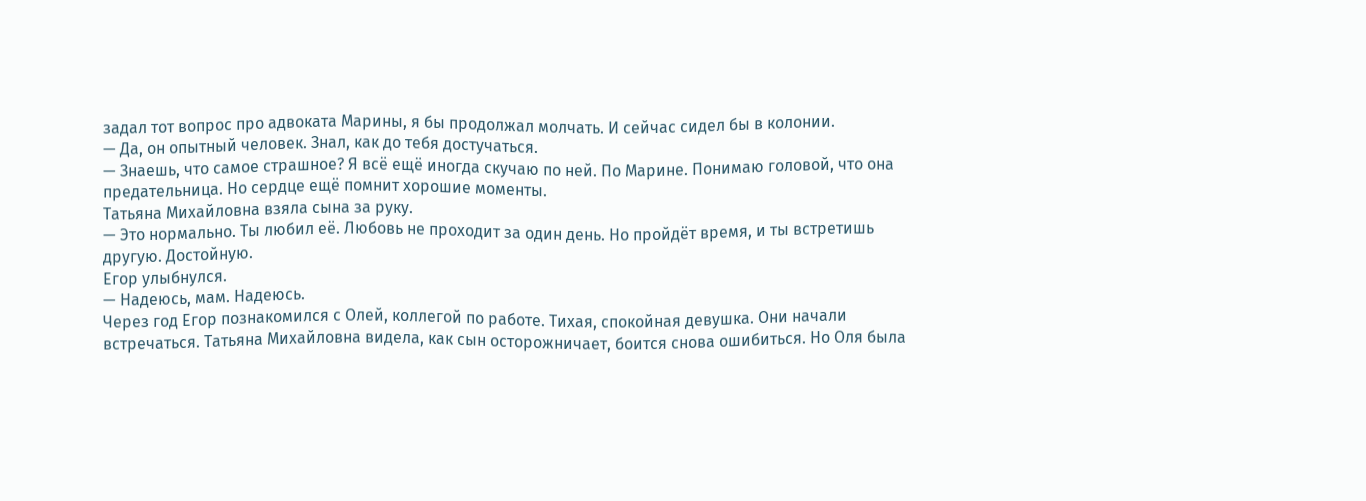задал тот вопрос про адвоката Марины, я бы продолжал молчать. И сейчас сидел бы в колонии.
— Да, он опытный человек. Знал, как до тебя достучаться.
— Знаешь, что самое страшное? Я всё ещё иногда скучаю по ней. По Марине. Понимаю головой, что она предательница. Но сердце ещё помнит хорошие моменты.
Татьяна Михайловна взяла сына за руку.
— Это нормально. Ты любил её. Любовь не проходит за один день. Но пройдёт время, и ты встретишь другую. Достойную.
Егор улыбнулся.
— Надеюсь, мам. Надеюсь.
Через год Егор познакомился с Олей, коллегой по работе. Тихая, спокойная девушка. Они начали встречаться. Татьяна Михайловна видела, как сын осторожничает, боится снова ошибиться. Но Оля была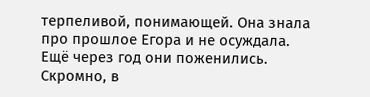терпеливой, понимающей. Она знала про прошлое Егора и не осуждала.
Ещё через год они поженились. Скромно, в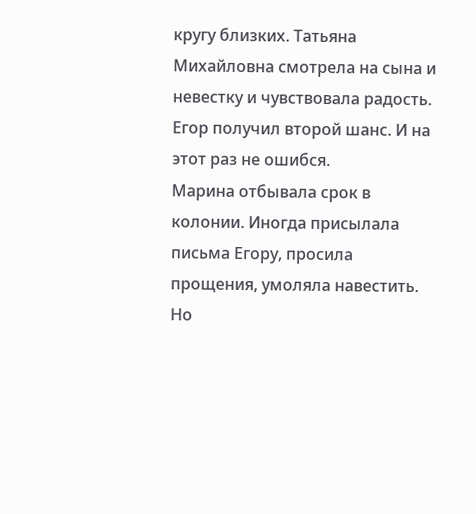кругу близких. Татьяна Михайловна смотрела на сына и невестку и чувствовала радость. Егор получил второй шанс. И на этот раз не ошибся.
Марина отбывала срок в колонии. Иногда присылала письма Егору, просила прощения, умоляла навестить. Но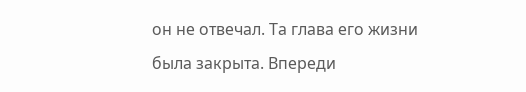он не отвечал. Та глава его жизни была закрыта. Впереди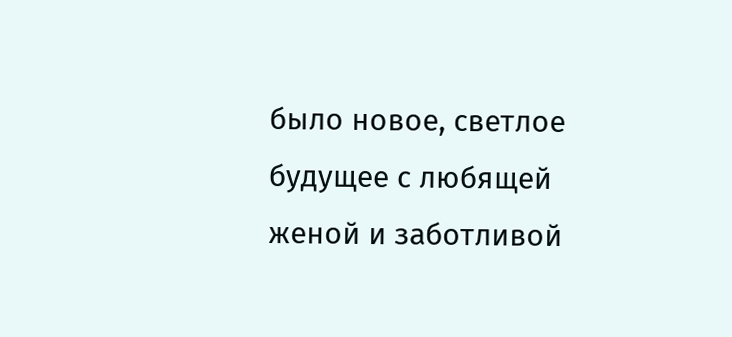было новое, светлое будущее с любящей женой и заботливой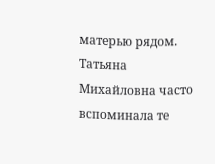матерью рядом.
Татьяна Михайловна часто вспоминала те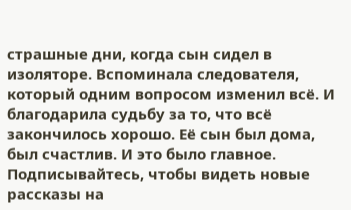страшные дни, когда сын сидел в изоляторе. Вспоминала следователя, который одним вопросом изменил всё. И благодарила судьбу за то, что всё закончилось хорошо. Её сын был дома, был счастлив. И это было главное.
Подписывайтесь, чтобы видеть новые рассказы на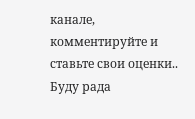канале, комментируйте и ставьте свои оценки.. Буду рада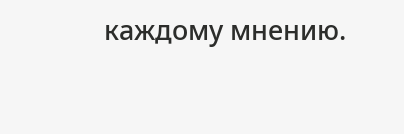каждому мнению.